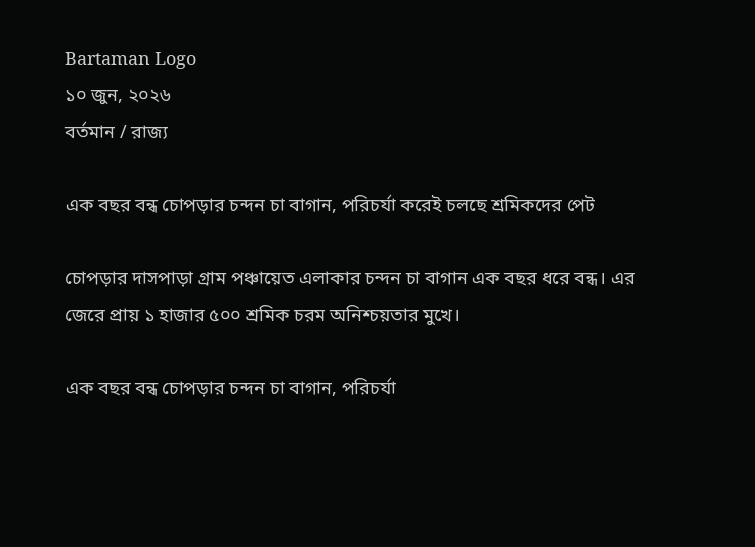Bartaman Logo
১০ জুন, ২০২৬
বর্তমান / রাজ্য

এক বছর বন্ধ চোপড়ার চন্দন চা বাগান, পরিচর্যা করেই চলছে শ্রমিকদের পেট

চোপড়ার দাসপাড়া গ্রাম পঞ্চায়েত এলাকার চন্দন চা বাগান এক বছর ধরে বন্ধ। এর জেরে প্রায় ১ হাজার ৫০০ শ্রমিক চরম অনিশ্চয়তার মুখে।

এক বছর বন্ধ চোপড়ার চন্দন চা বাগান, পরিচর্যা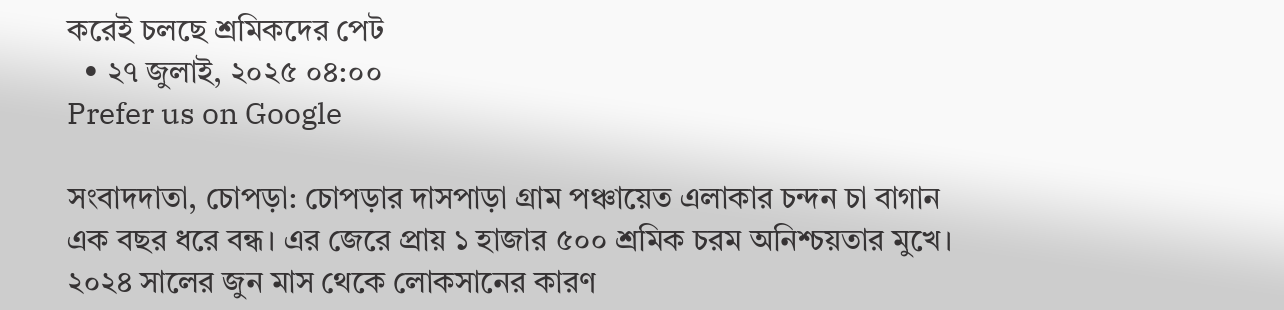করেই চলছে শ্রমিকদের পেট
  • ২৭ জুলাই, ২০২৫ ০৪:০০
Prefer us on Google

সংবাদদাতা, চোপড়া: চোপড়ার দাসপাড়া গ্রাম পঞ্চায়েত এলাকার চন্দন চা বাগান এক বছর ধরে বন্ধ। এর জেরে প্রায় ১ হাজার ৫০০ শ্রমিক চরম অনিশ্চয়তার মুখে। ২০২৪ সালের জুন মাস থেকে লোকসানের কারণ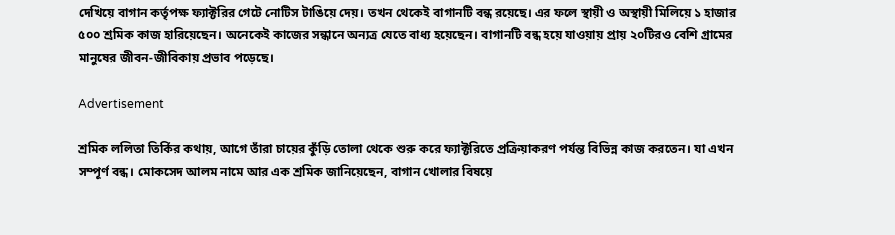দেখিয়ে বাগান কর্তৃপক্ষ ফ্যাক্টরির গেটে নোটিস টাঙিয়ে দেয়। তখন থেকেই বাগানটি বন্ধ রয়েছে। এর ফলে স্থায়ী ও অস্থায়ী মিলিয়ে ১ হাজার ৫০০ শ্রমিক কাজ হারিয়েছেন। অনেকেই কাজের সন্ধানে অন্যত্র যেতে বাধ্য হয়েছেন। বাগানটি বন্ধ হয়ে যাওয়ায় প্রায় ২০টিরও বেশি গ্রামের মানুষের জীবন-জীবিকায় প্রভাব পড়েছে।

Advertisement

শ্রমিক ললিতা তির্কির কথায়, আগে তাঁরা চায়ের কুঁড়ি তোলা থেকে শুরু করে ফ্যাক্টরিতে প্রক্রিয়াকরণ পর্যন্ত বিভিন্ন কাজ করতেন। যা এখন সম্পূর্ণ বন্ধ। মোকসেদ আলম নামে আর এক শ্রমিক জানিয়েছেন, বাগান খোলার বিষয়ে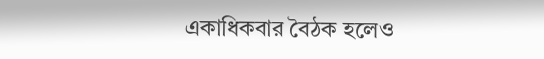একাধিকবার বৈঠক হলেও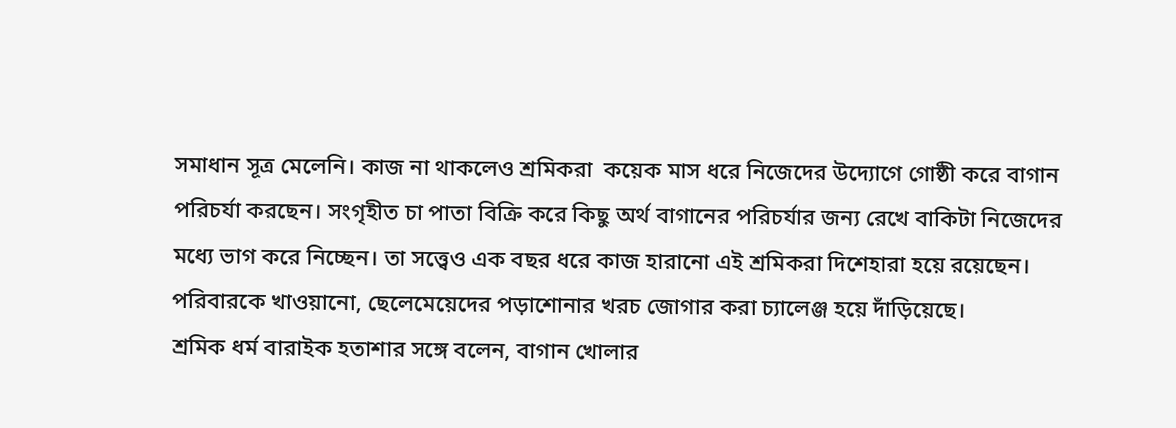সমাধান সূত্র মেলেনি। কাজ না থাকলেও শ্রমিকরা  কয়েক মাস ধরে নিজেদের উদ্যোগে গোষ্ঠী করে বাগান পরিচর্যা করছেন। সংগৃহীত চা পাতা বিক্রি করে কিছু অর্থ বাগানের পরিচর্যার জন্য রেখে বাকিটা নিজেদের মধ্যে ভাগ করে নিচ্ছেন। তা সত্ত্বেও এক বছর ধরে কাজ হারানো এই শ্রমিকরা দিশেহারা হয়ে রয়েছেন। পরিবারকে খাওয়ানো, ছেলেমেয়েদের পড়াশোনার খরচ জোগার করা চ্যালেঞ্জ হয়ে দাঁড়িয়েছে।
শ্রমিক ধর্ম বারাইক হতাশার সঙ্গে বলেন, বাগান খোলার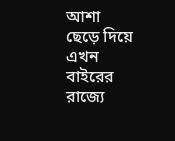আশা ছেড়ে দিয়ে এখন বাইরের রাজ্যে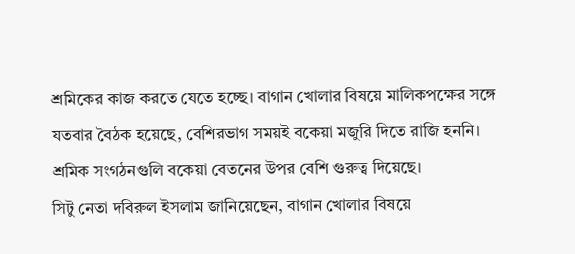শ্রমিকের কাজ করতে যেতে হচ্ছে। বাগান খোলার বিষয়ে মালিকপক্ষের সঙ্গে যতবার বৈঠক হয়েছে, বেশিরভাগ সময়ই বকেয়া মজুরি দিতে রাজি হননি। শ্রমিক সংগঠনগুলি বকেয়া বেতনের উপর বেশি গুরুত্ব দিয়েছে।
সিটু নেতা দবিরুল ইসলাম জানিয়েছেন, বাগান খোলার বিষয়ে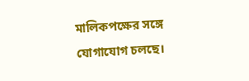মালিকপক্ষের সঙ্গে যোগাযোগ চলছে।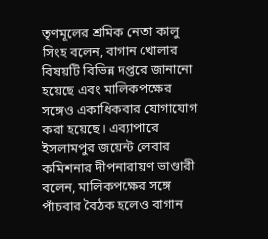তৃণমূলের শ্রমিক নেতা কালু সিংহ বলেন, বাগান খোলার বিষয়টি বিভিন্ন দপ্তরে জানানো হয়েছে এবং মালিকপক্ষের সঙ্গেও একাধিকবার যোগাযোগ করা হয়েছে। এব্যাপারে ইসলামপুর জয়েন্ট লেবার কমিশনার দীপনারায়ণ ভাণ্ডারী বলেন, মালিকপক্ষের সঙ্গে পাঁচবার বৈঠক হলেও বাগান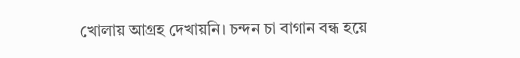খোলায় আগ্রহ দেখায়নি। চন্দন চা বাগান বন্ধ হয়ে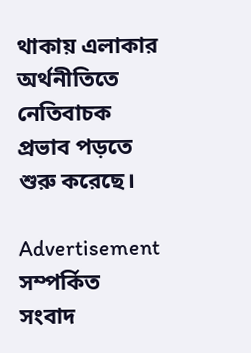থাকায় এলাকার অর্থনীতিতে নেতিবাচক প্রভাব পড়তে শুরু করেছে।

Advertisement
সম্পর্কিত সংবাদ